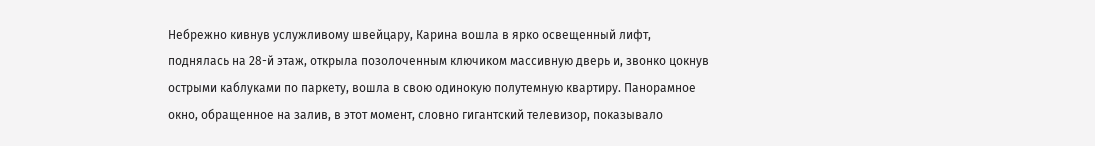Небрежно кивнув услужливому швейцару, Карина вошла в ярко освещенный лифт, поднялась на 28-й этаж, открыла позолоченным ключиком массивную дверь и, звонко цокнув острыми каблуками по паркету, вошла в свою одинокую полутемную квартиру. Панорамное окно, обращенное на залив, в этот момент, словно гигантский телевизор, показывало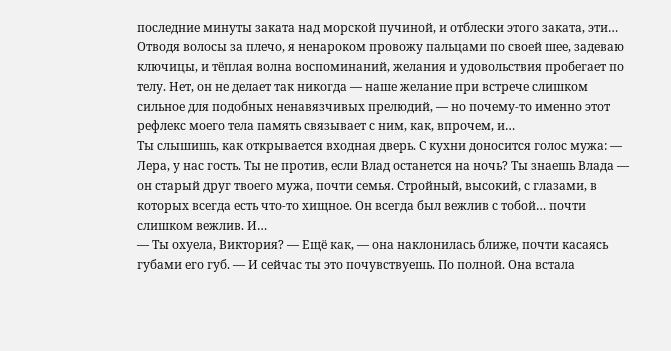последние минуты заката над морской пучиной, и отблески этого заката, эти…
Отводя волосы за плечо, я ненароком провожу пальцами по своей шее, задеваю ключицы, и тёплая волна воспоминаний, желания и удовольствия пробегает по телу. Нет, он не делает так никогда — наше желание при встрече слишком сильное для подобных ненавязчивых прелюдий, — но почему-то именно этот рефлекс моего тела память связывает с ним, как, впрочем, и…
Ты слышишь, как открывается входная дверь. С кухни доносится голос мужа: — Лера, у нас гость. Ты не против, если Влад останется на ночь? Ты знаешь Влада — он старый друг твоего мужа, почти семья. Стройный, высокий, с глазами, в которых всегда есть что-то хищное. Он всегда был вежлив с тобой… почти слишком вежлив. И…
— Ты охуела, Виктория? — Ещё как, — она наклонилась ближе, почти касаясь губами его губ. — И сейчас ты это почувствуешь. По полной. Она встала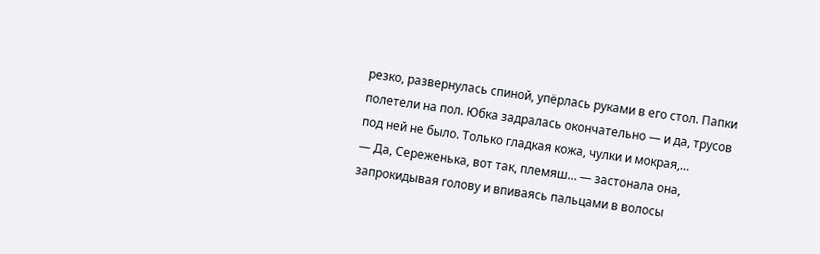резко, развернулась спиной, упёрлась руками в его стол. Папки полетели на пол. Юбка задралась окончательно — и да, трусов под ней не было. Только гладкая кожа, чулки и мокрая,…
— Да, Сереженька, вот так, племяш… — застонала она, запрокидывая голову и впиваясь пальцами в волосы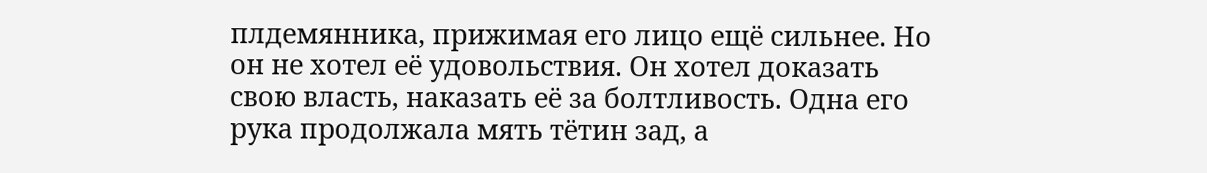плдемянника, прижимая его лицо ещё сильнее. Но он не хотел её удовольствия. Он хотел доказать свою власть, наказать её за болтливость. Одна его рука продолжала мять тётин зад, а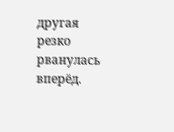другая резко рванулась вперёд.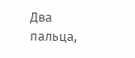Два пальца,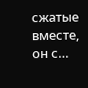сжатые вместе, он с…